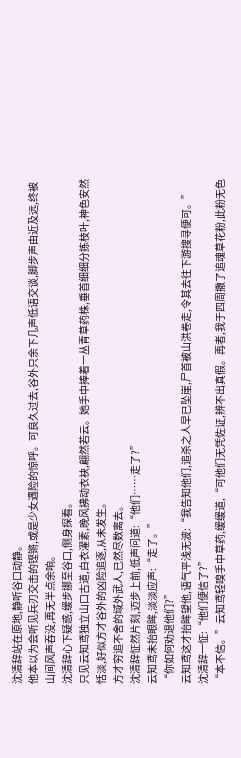沈清辞站在原地,静听谷口动静。
他本以为会听见兵刃交击的铿锵,或是少女遇险的惊呼。可良久过去,谷外只余下几声低语交谈,脚步声由近及远,终被山间风声吞没,再无半点余响。
沈清辞心下疑惑,缓步挪至谷口,侧身探看。
只见云知鸢独立山口古道,白衣濯素,晚风拂动衣袂,翩然若云。她手中捧着一丛青草药株,垂首细细分拣枝叶,神色安然恬淡,好似方才谷外的凶险追逐,从未发生。
方才穷追不舍的域外武人,已然尽数离去。
沈清辞怔然片刻,迈步上前,低声问道:“他们……走了?”
云知鸢未抬眼眸,淡淡应声:“走了。”
“你如何劝退他们?”
云知鸢这才抬眸望他,语气平浅无波:“我告知他们,追杀之人早已坠崖,尸首被山洪卷走,令其去往下游搜寻便可。”
沈清辞一怔:“他们便信了?”
“本不信。”云知鸢轻嗅手中草药,缓缓道,“可他们无凭佐证,辨不出真假。再者,我于四周撒了追魂草花粉,此粉无色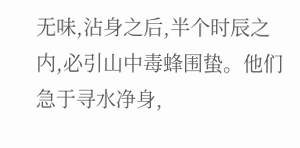无味,沾身之后,半个时辰之内,必引山中毒蜂围蛰。他们急于寻水净身,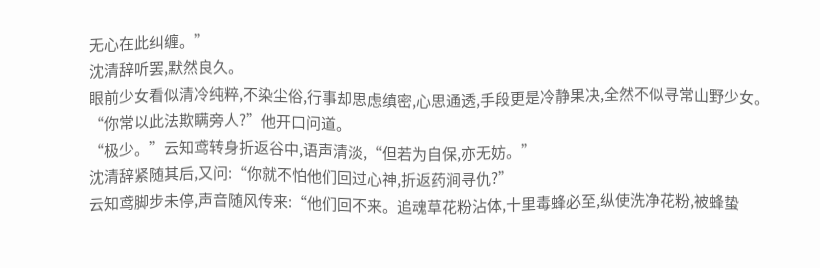无心在此纠缠。”
沈清辞听罢,默然良久。
眼前少女看似清冷纯粹,不染尘俗,行事却思虑缜密,心思通透,手段更是冷静果决,全然不似寻常山野少女。
“你常以此法欺瞒旁人?”他开口问道。
“极少。”云知鸢转身折返谷中,语声清淡,“但若为自保,亦无妨。”
沈清辞紧随其后,又问:“你就不怕他们回过心神,折返药涧寻仇?”
云知鸢脚步未停,声音随风传来:“他们回不来。追魂草花粉沾体,十里毒蜂必至,纵使洗净花粉,被蜂蛰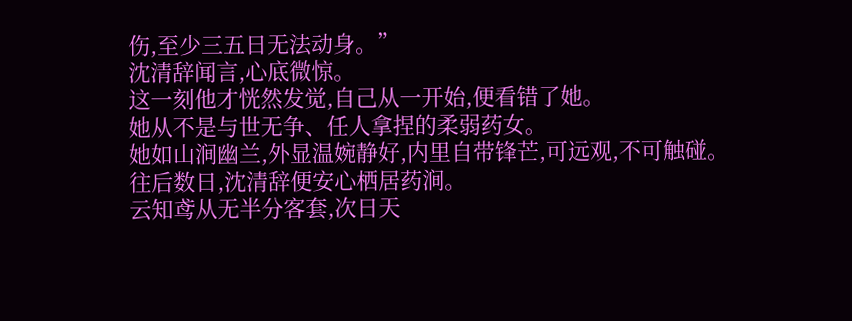伤,至少三五日无法动身。”
沈清辞闻言,心底微惊。
这一刻他才恍然发觉,自己从一开始,便看错了她。
她从不是与世无争、任人拿捏的柔弱药女。
她如山涧幽兰,外显温婉静好,内里自带锋芒,可远观,不可触碰。
往后数日,沈清辞便安心栖居药涧。
云知鸢从无半分客套,次日天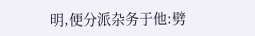明,便分派杂务于他:劈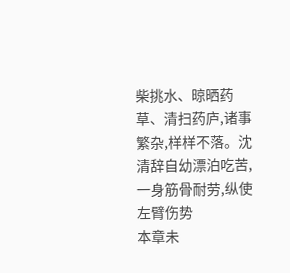柴挑水、晾晒药草、清扫药庐,诸事繁杂,样样不落。沈清辞自幼漂泊吃苦,一身筋骨耐劳,纵使左臂伤势
本章未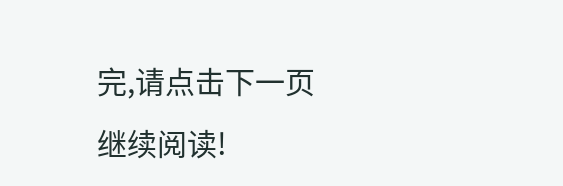完,请点击下一页继续阅读!